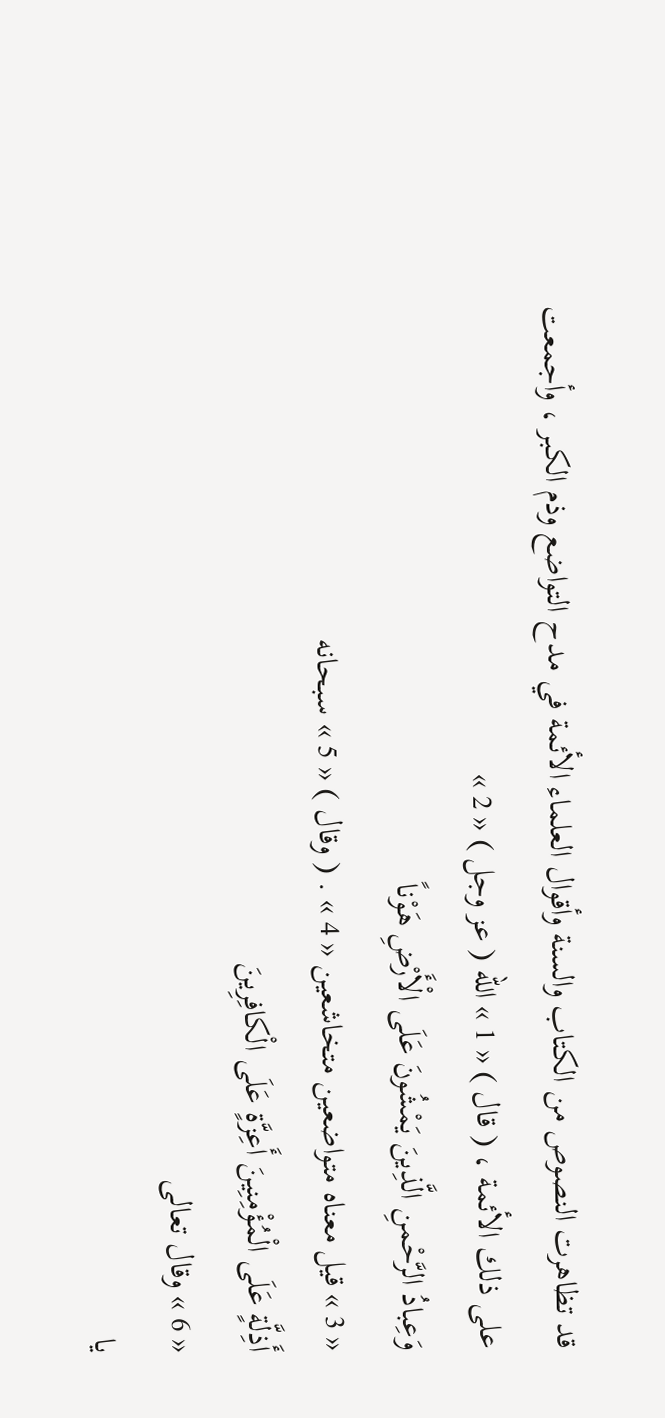قد تظاهرت النصوص من الكتاب والسنة وأقوال العلماء الأئمة في مدح التواضع وذم الكبر ، وأجمعت على ذلك الأئمة ، ( قال ) « 1 » الله ( عز وجل ) « 2 »
وَعِبادُ الرَّحْمنِ الَّذِينَ يَمْشُونَ عَلَى الْأَرْضِ هَوْناً
« 3 » قيل معناه متواضعين متخاشعين « 4 » . ( وقال ) « 5 » سبحانه
أَذِلَّةٍ عَلَى الْمُؤْمِنِينَ أَعِزَّةٍ عَلَى الْكافِرِينَ
« 6 » وقال تعالى
يا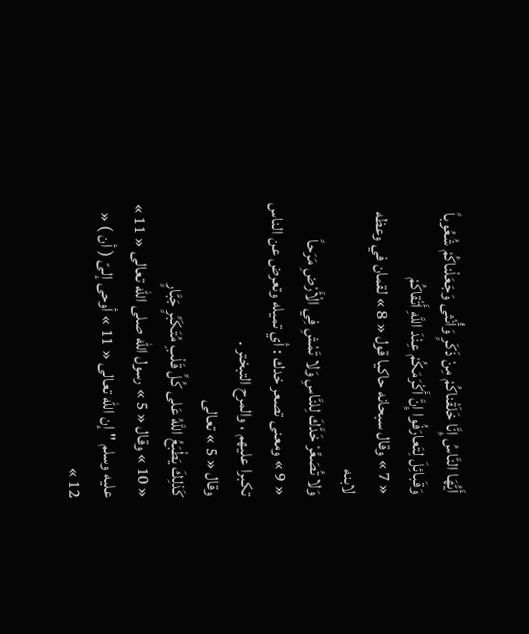أَيُّهَا النَّاسُ إِنَّا خَلَقْناكُمْ مِنْ ذَكَرٍ وَأُنْثى وَجَعَلْناكُمْ شُعُوباً وَقَبائِلَ لِتَعارَفُوا إِنَّ أَكْرَمَكُمْ عِنْدَ اللَّهِ أَتْقاكُمْ
« 7 » وقال سبحانه حاكيا قول « 8 » لقمان في وعظه لابنه
وَلا تُصَعِّرْ خَدَّكَ لِلنَّاسِ وَلا تَمْشِ فِي الْأَرْضِ مَرَحاً
« 9 » ومعنى تصعر خدك : أي تميله وتعرض عن الناس تكبرا عليهم ، والمرح التبختر .
وقال « 5 » تعالى
كَذلِكَ يَطْبَعُ اللَّهُ عَلى كُلِّ قَلْبِ مُتَكَبِّرٍ جَبَّارٍ
« 10 » وقال « 5 » رسول الله صلى الله تعالى « 11 » عليه وسلم " إن الله تعالى « 11 » أوحى إلىّ ( أن ) « 12 »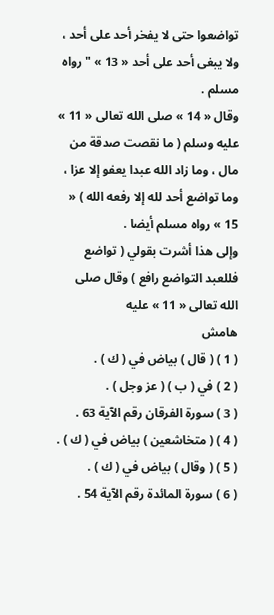تواضعوا حتى لا يفخر أحد على أحد ، ولا يبغى أحد على أحد « 13 » " رواه مسلم .
وقال « 14 » صلى الله تعالى « 11 » عليه وسلم ( ما نقصت صدقة من مال ، وما زاد الله عبدا يعفو إلا عزا ، وما تواضع أحد لله إلا رفعه الله ) « 15 » رواه مسلم أيضا .
وإلى هذا أشرت بقولي ( تواضع فللعبد التواضع رافع ) وقال صلى الله تعالى « 11 » عليه
هامش
( 1 ) ( قال ) بياض في ( ك ) .
( 2 ) في ( ب ) ( عز وجل ) .
( 3 ) سورة الفرقان رقم الآية 63 .
( 4 ) ( متخاشعين ) بياض في ( ك ) .
( 5 ) ( وقال ) بياض في ( ك ) .
( 6 ) سورة المائدة رقم الآية 54 .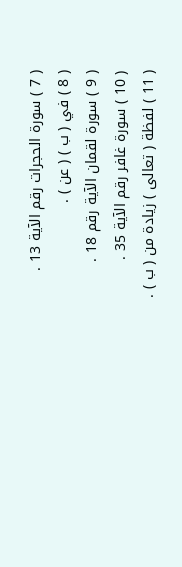( 7 ) سورة الحجرات رقم الآية 13 .
( 8 ) في ( ب ) ( عن ) .
( 9 ) سورة لقمان الآية رقم 18 .
( 10 ) سورة غافر رقم الآية 35 .
( 11 ) لفظة ( تعالى ) زيادة من ( ب ) .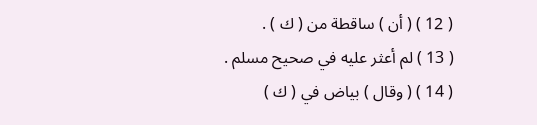( 12 ) ( أن ) ساقطة من ( ك ) .
( 13 ) لم أعثر عليه في صحيح مسلم .
( 14 ) ( وقال ) بياض في ( ك )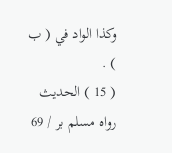وكذا الواد في ( ب ) .
( 15 ) الحديث رواه مسلم بر / 69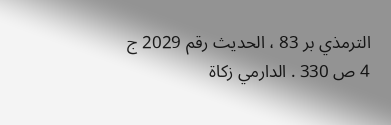الترمذي بر 83 ، الحديث رقم 2029 ج 4 ص 330 . الدارمي زكاة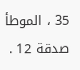35 ، الموطأ صدقة 12 .